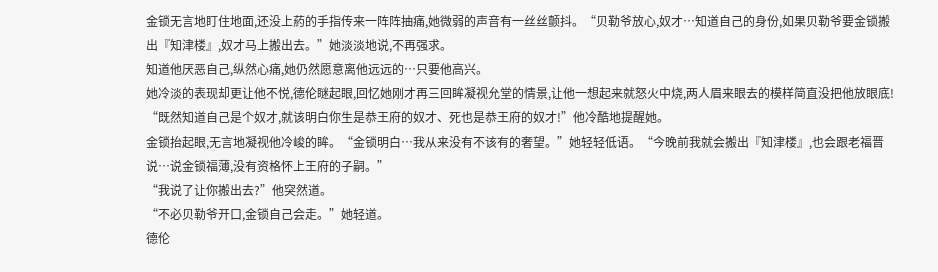金锁无言地盯住地面,还没上葯的手指传来一阵阵抽痛,她微弱的声音有一丝丝颤抖。“贝勒爷放心,奴才…知道自己的身份,如果贝勒爷要金锁搬出『知津楼』,奴才马上搬出去。”她淡淡地说,不再强求。
知道他厌恶自己,纵然心痛,她仍然愿意离他远远的…只要他高兴。
她冷淡的表现却更让他不悦,德伦瞇起眼,回忆她刚才再三回眸凝视允堂的情景,让他一想起来就怒火中烧,两人眉来眼去的模样简直没把他放眼底!
“既然知道自己是个奴才,就该明白你生是恭王府的奴才、死也是恭王府的奴才!”他冷酷地提醒她。
金锁抬起眼,无言地凝视他冷峻的眸。“金锁明白…我从来没有不该有的奢望。”她轻轻低语。“今晚前我就会搬出『知津楼』,也会跟老福晋说…说金锁福薄,没有资格怀上王府的子嗣。”
“我说了让你搬出去?”他突然道。
“不必贝勒爷开口,金锁自己会走。”她轻道。
德伦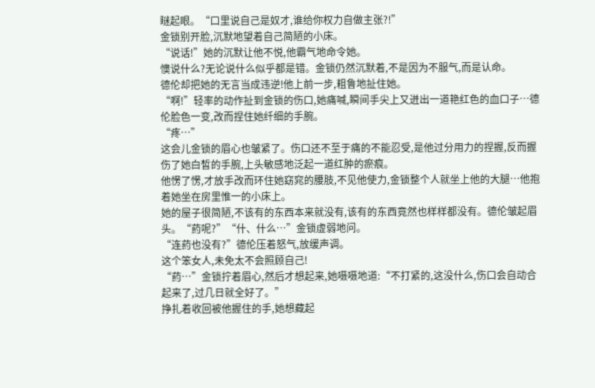瞇起眼。“口里说自己是奴才,谁给你权力自做主张?!”
金锁别开脸,沉默地望着自己简陋的小床。
“说话!”她的沉默让他不悦,他霸气地命令她。
懊说什么?无论说什么似乎都是错。金锁仍然沉默着,不是因为不服气,而是认命。
德伦却把她的无言当成违逆!他上前一步,粗鲁地扯住她。
“啊!”轻率的动作扯到金锁的伤口,她痛喊,瞬间手尖上又迸出一道艳红色的血口子…德伦脸色一变,改而捏住她纤细的手腕。
“疼…”
这会儿金锁的眉心也皱紧了。伤口还不至于痛的不能忍受,是他过分用力的捏握,反而握伤了她白皙的手腕,上头敏感地泛起一道红肿的瘀痕。
他愣了愣,才放手改而环住她窈窕的腰肢,不见他使力,金锁整个人就坐上他的大腿…他抱着她坐在房里惟一的小床上。
她的屋子很简陋,不该有的东西本来就没有,该有的东西竟然也样样都没有。德伦皱起眉头。“葯呢?”“什、什么…”金锁虚弱地问。
“连葯也没有?”德伦压着怒气,放缓声调。
这个笨女人,未免太不会照顾自己!
“葯…”金锁拧着眉心,然后才想起来,她嗫嗫地道:“不打紧的,这没什么,伤口会自动合起来了,过几日就全好了。”
挣扎着收回被他握住的手,她想藏起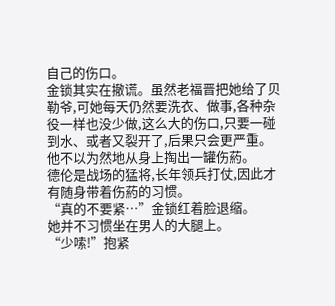自己的伤口。
金锁其实在撤谎。虽然老福晋把她给了贝勒爷,可她每天仍然要洗衣、做事,各种杂役一样也没少做,这么大的伤口,只要一碰到水、或者又裂开了,后果只会更严重。
他不以为然地从身上掏出一罐伤葯。
德伦是战场的猛将,长年领兵打仗,因此才有随身带着伤葯的习惯。
“真的不要紧…”金锁红着脸退缩。
她并不习惯坐在男人的大腿上。
“少嗦!”抱紧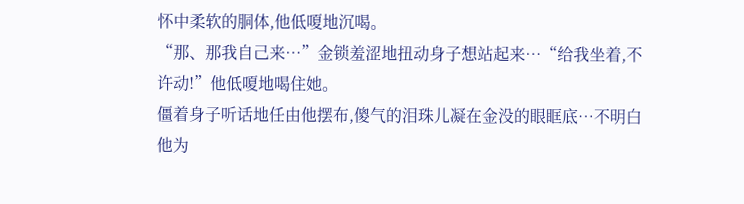怀中柔软的胴体,他低嗄地沉喝。
“那、那我自己来…”金锁羞涩地扭动身子想站起来…“给我坐着,不许动!”他低嗄地喝住她。
僵着身子听话地任由他摆布,傻气的泪珠儿凝在金没的眼眶底…不明白他为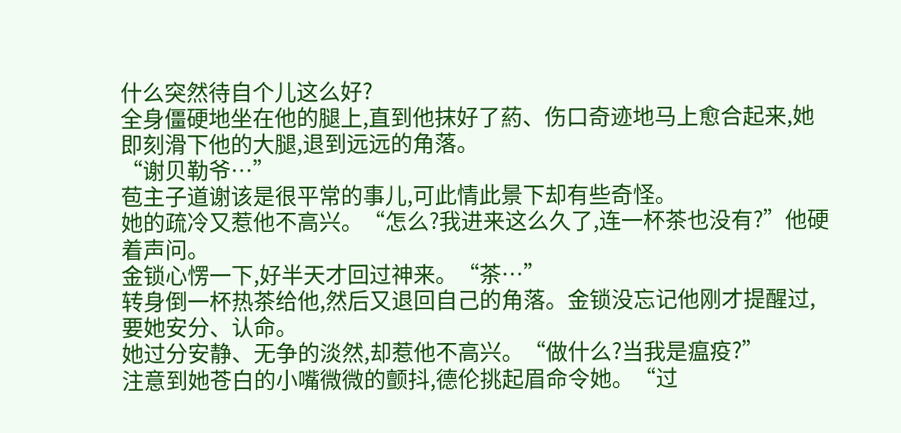什么突然待自个儿这么好?
全身僵硬地坐在他的腿上,直到他抹好了葯、伤口奇迹地马上愈合起来,她即刻滑下他的大腿,退到远远的角落。
“谢贝勒爷…”
苞主子道谢该是很平常的事儿,可此情此景下却有些奇怪。
她的疏冷又惹他不高兴。“怎么?我进来这么久了,连一杯茶也没有?”他硬着声问。
金锁心愣一下,好半天才回过神来。“茶…”
转身倒一杯热茶给他,然后又退回自己的角落。金锁没忘记他刚才提醒过,要她安分、认命。
她过分安静、无争的淡然,却惹他不高兴。“做什么?当我是瘟疫?”
注意到她苍白的小嘴微微的颤抖,德伦挑起眉命令她。“过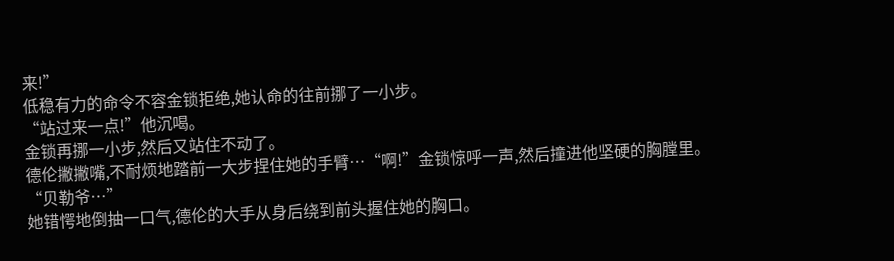来!”
低稳有力的命令不容金锁拒绝,她认命的往前挪了一小步。
“站过来一点!”他沉喝。
金锁再挪一小步,然后又站住不动了。
德伦撇撇嘴,不耐烦地踏前一大步捏住她的手臂…“啊!”金锁惊呼一声,然后撞进他坚硬的胸膛里。
“贝勒爷…”
她错愕地倒抽一口气,德伦的大手从身后绕到前头握住她的胸口。